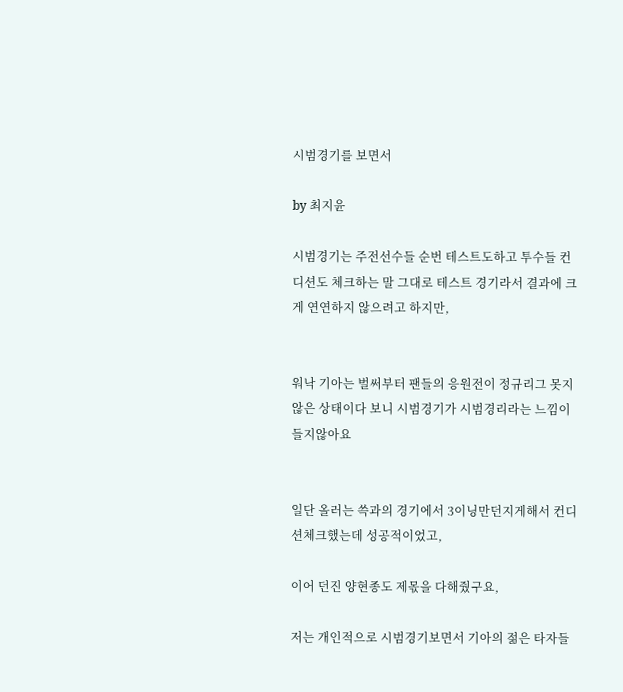시범경기를 보면서

by 최지윤

시범경기는 주전선수들 순번 테스트도하고 투수들 컨디션도 체크하는 말 그대로 테스트 경기라서 결과에 크게 연연하지 않으려고 하지만,


워낙 기아는 벌써부터 팬들의 응원전이 정규리그 못지않은 상태이다 보니 시범경기가 시범경리라는 느낌이들지않아요


일단 올러는 쓱과의 경기에서 3이닝만던지게해서 컨디션체크했는데 성공적이었고,

이어 던진 양현종도 제몫을 다해줬구요,

저는 개인적으로 시범경기보면서 기아의 젊은 타자들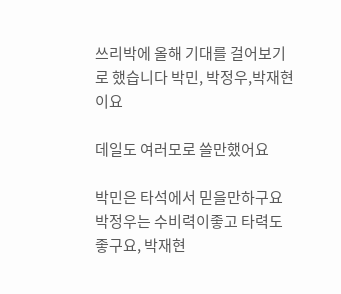쓰리박에 올해 기대를 걸어보기로 했습니다 박민, 박정우,박재현이요

데일도 여러모로 쓸만했어요

박민은 타석에서 믿을만하구요 박정우는 수비력이좋고 타력도 좋구요, 박재현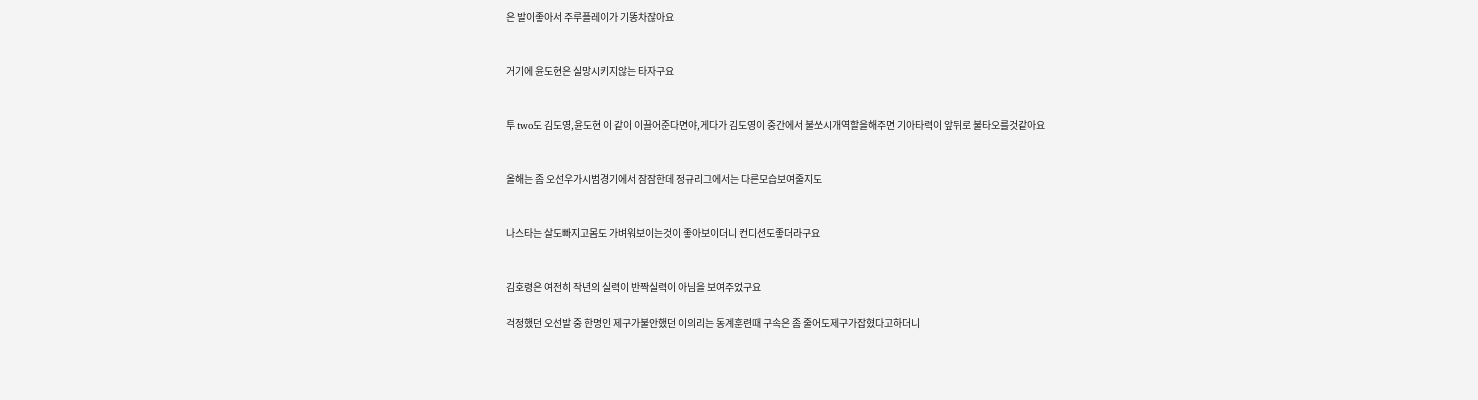은 발이좋아서 주루플레이가 기똥차잖아요


거기에 윤도현은 실망시키지않는 타자구요


투 two도 김도영,윤도현 이 같이 이끌어준다면야,게다가 김도영이 중간에서 불쏘시개역할을해주면 기아타력이 앞뒤로 불타오를것같아요


올해는 좀 오선우가시범경기에서 잠잠한데 정규리그에서는 다른모습보여줄지도


나스타는 살도빠지고몸도 가벼워보이는것이 좋아보이더니 컨디션도좋더라구요


김호령은 여전히 작년의 실력이 반짝실력이 아님을 보여주었구요

걱정했던 오선발 중 한명인 제구가불안했던 이의리는 동계훈련때 구속은 좀 줄어도제구가잡혔다고하더니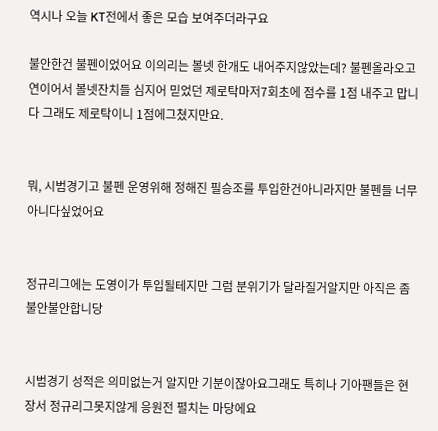역시나 오늘 KT전에서 좋은 모습 보여주더라구요

불안한건 불펜이었어요 이의리는 볼넷 한개도 내어주지않았는데? 불펜올라오고 연이어서 볼넷잔치들 심지어 믿었던 제로탁마저7회초에 점수를 1점 내주고 맙니다 그래도 제로탁이니 1점에그쳤지만요.


뭐, 시범경기고 불펜 운영위해 정해진 필승조를 투입한건아니라지만 불펜들 너무 아니다싶었어요


정규리그에는 도영이가 투입될테지만 그럼 분위기가 달라질거알지만 아직은 좀 불안불안합니당


시범경기 성적은 의미없는거 알지만 기분이잖아요그래도 특히나 기아팬들은 현장서 정규리그못지않게 응원전 펼치는 마당에요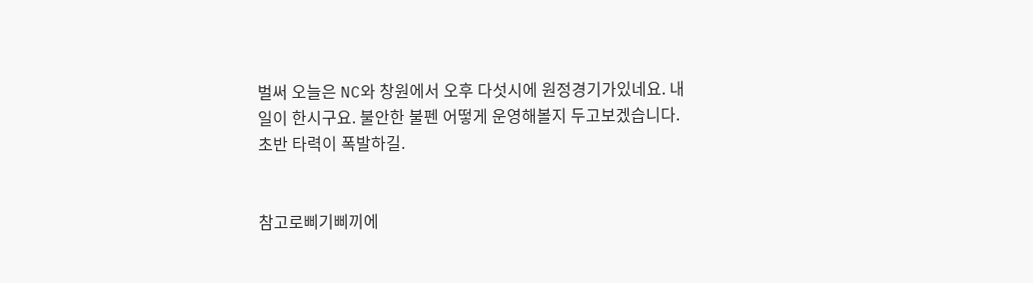벌써 오늘은 NC와 창원에서 오후 다섯시에 원정경기가있네요. 내일이 한시구요. 불안한 불펜 어떻게 운영해볼지 두고보겠습니다. 초반 타력이 폭발하길.


참고로삐기삐끼에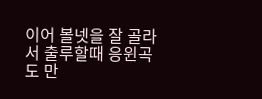이어 볼넷을 잘 골라서 출루할때 응윈곡도 만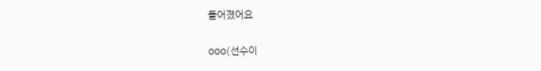들어졌어요

ooo(선수이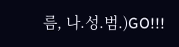름, 나.성.범.)GO!!!